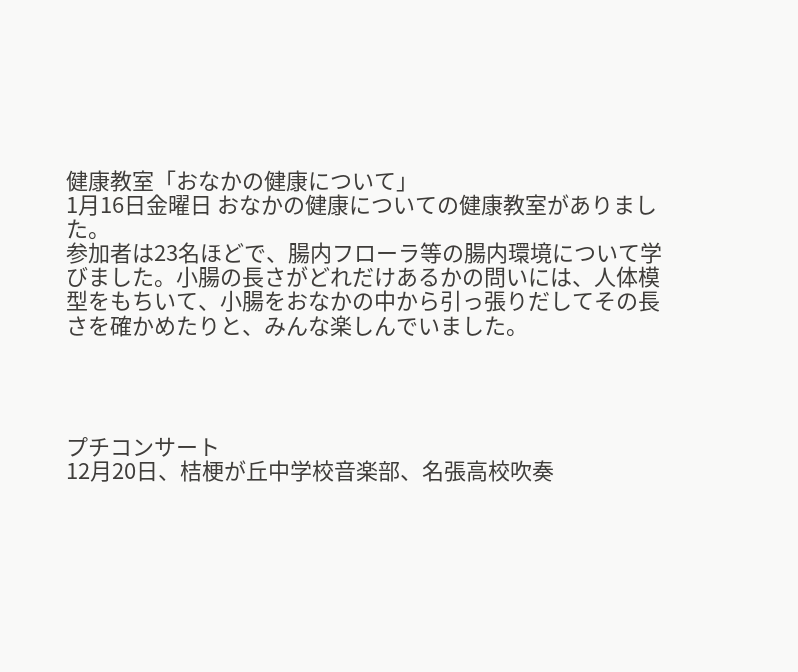健康教室「おなかの健康について」
1月16日金曜日 おなかの健康についての健康教室がありました。
参加者は23名ほどで、腸内フローラ等の腸内環境について学びました。小腸の長さがどれだけあるかの問いには、人体模型をもちいて、小腸をおなかの中から引っ張りだしてその長さを確かめたりと、みんな楽しんでいました。




プチコンサート
12月20日、桔梗が丘中学校音楽部、名張高校吹奏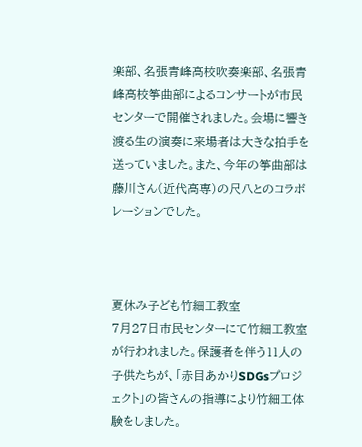楽部、名張青峰高校吹奏楽部、名張青峰高校筝曲部によるコンサートが市民センターで開催されました。会場に響き渡る生の演奏に来場者は大きな拍手を送っていました。また、今年の筝曲部は藤川さん(近代高専)の尺八とのコラボレーションでした。



夏休み子ども竹細工教室
7月27日市民センターにて竹細工教室が行われました。保護者を伴う11人の子供たちが、「赤目あかりSDGsプロジェクト」の皆さんの指導により竹細工体験をしました。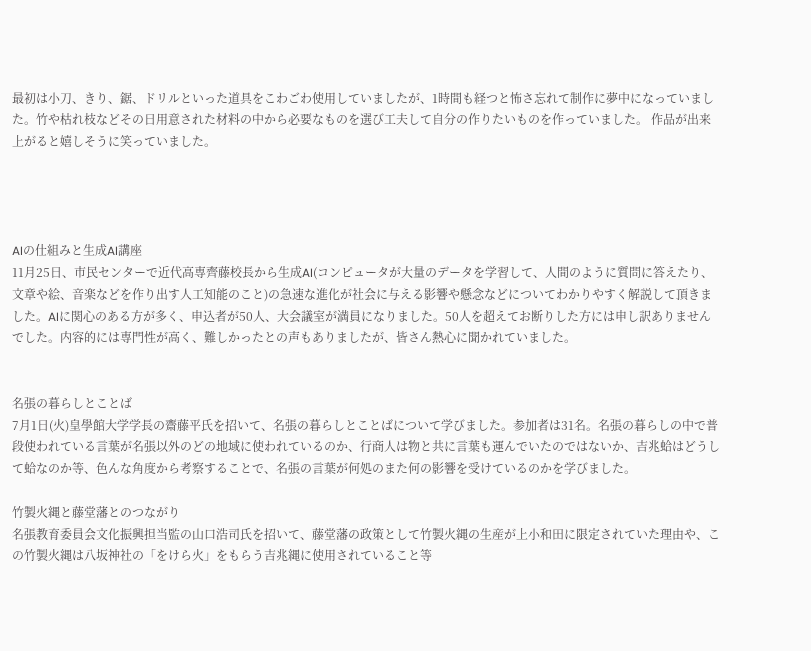最初は小刀、きり、鋸、ドリルといった道具をこわごわ使用していましたが、1時間も経つと怖さ忘れて制作に夢中になっていました。竹や枯れ枝などその日用意された材料の中から必要なものを選び工夫して自分の作りたいものを作っていました。 作品が出来上がると嬉しそうに笑っていました。




AIの仕組みと生成AI講座
11月25日、市民センターで近代高専齊藤校長から生成AI(コンピュータが大量のデータを学習して、人間のように質問に答えたり、文章や絵、音楽などを作り出す人工知能のこと)の急速な進化が社会に与える影響や懸念などについてわかりやすく解説して頂きました。AIに関心のある方が多く、申込者が50人、大会議室が満員になりました。50人を超えてお断りした方には申し訳ありませんでした。内容的には専門性が高く、難しかったとの声もありましたが、皆さん熱心に聞かれていました。


名張の暮らしとことば
7月1日(火)皇學館大学学長の齋藤平氏を招いて、名張の暮らしとことばについて学びました。参加者は31名。名張の暮らしの中で普段使われている言葉が名張以外のどの地域に使われているのか、行商人は物と共に言葉も運んでいたのではないか、吉兆蛤はどうして蛤なのか等、色んな角度から考察することで、名張の言葉が何処のまた何の影響を受けているのかを学びました。

竹製火縄と藤堂藩とのつながり
名張教育委員会文化振興担当監の山口浩司氏を招いて、藤堂藩の政策として竹製火縄の生産が上小和田に限定されていた理由や、この竹製火縄は八坂神社の「をけら火」をもらう吉兆縄に使用されていること等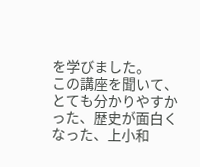を学びました。
この講座を聞いて、とても分かりやすかった、歴史が面白くなった、上小和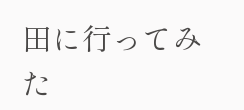田に行ってみた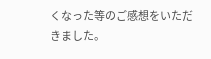くなった等のご感想をいただきました。